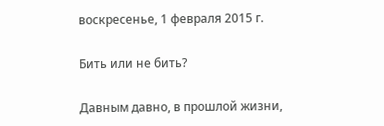воскресенье, 1 февраля 2015 г.

Бить или не бить?

Давным давно, в прошлой жизни,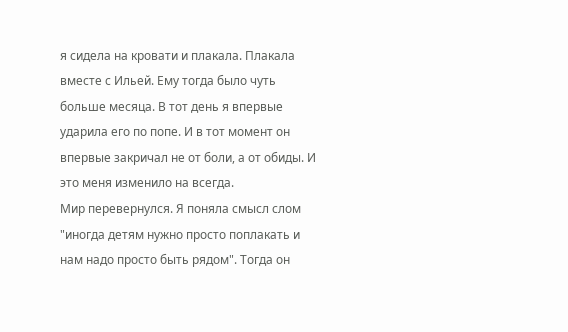я сидела на кровати и плакала. Плакала вместе с Ильей. Ему тогда было чуть больше месяца. В тот день я впервые ударила его по попе. И в тот момент он впервые закричал не от боли, а от обиды. И это меня изменило на всегда.
Мир перевернулся. Я поняла смысл слом "иногда детям нужно просто поплакать и нам надо просто быть рядом". Тогда он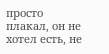просто плакал, он не хотел есть, не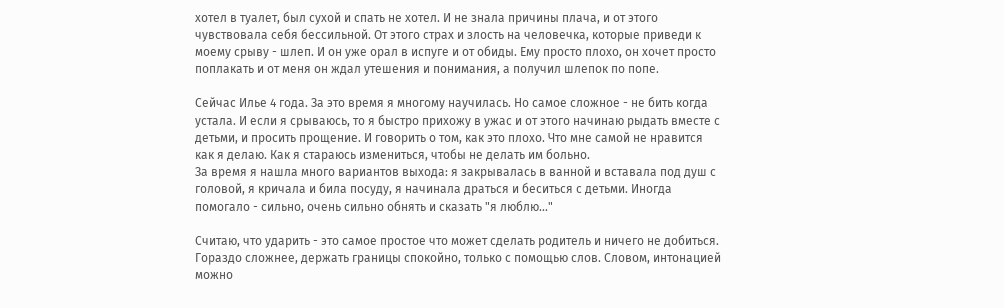хотел в туалет, был сухой и спать не хотел. И не знала причины плача, и от этого чувствовала себя бессильной. От этого страх и злость на человечка, которые приведи к моему срыву - шлеп. И он уже орал в испуге и от обиды. Ему просто плохо, он хочет просто поплакать и от меня он ждал утешения и понимания, а получил шлепок по попе.

Сейчас Илье 4 года. За это время я многому научилась. Но самое сложное - не бить когда устала. И если я срываюсь, то я быстро прихожу в ужас и от этого начинаю рыдать вместе с детьми, и просить прощение. И говорить о том, как это плохо. Что мне самой не нравится как я делаю. Как я стараюсь измениться, чтобы не делать им больно.
За время я нашла много вариантов выхода: я закрывалась в ванной и вставала под душ с головой, я кричала и била посуду, я начинала драться и беситься с детьми. Иногда помогало - сильно, очень сильно обнять и сказать "я люблю..."

Считаю, что ударить - это самое простое что может сделать родитель и ничего не добиться. Гораздо сложнее, держать границы спокойно, только с помощью слов. Словом, интонацией можно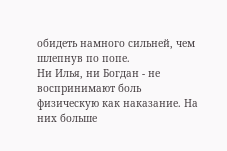обидеть намного сильней, чем шлепнув по попе.
Ни Илья, ни Богдан - не воспринимают боль физическую как наказание. На них больше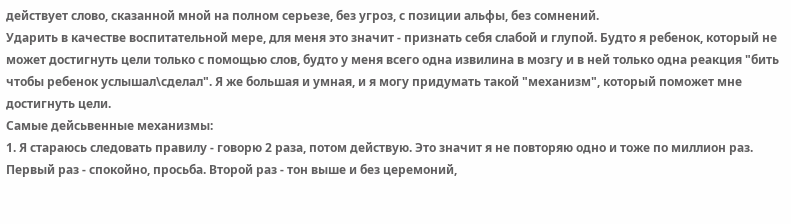действует слово, сказанной мной на полном серьезе, без угроз, с позиции альфы, без сомнений.
Ударить в качестве воспитательной мере, для меня это значит - признать себя слабой и глупой. Будто я ребенок, который не может достигнуть цели только с помощью слов, будто у меня всего одна извилина в мозгу и в ней только одна реакция "бить чтобы ребенок услышал\сделал". Я же большая и умная, и я могу придумать такой "механизм", который поможет мне достигнуть цели.
Самые дейсьвенные механизмы:
1. Я стараюсь следовать правилу - говорю 2 раза, потом действую. Это значит я не повторяю одно и тоже по миллион раз. Первый раз - спокойно, просьба. Второй раз - тон выше и без церемоний,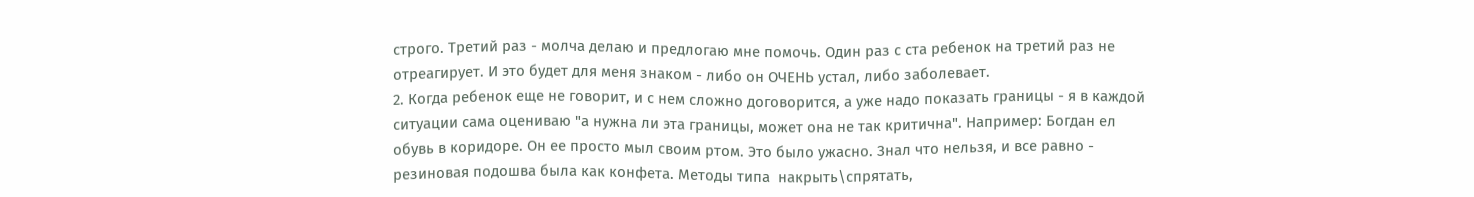строго. Третий раз - молча делаю и предлогаю мне помочь. Один раз с ста ребенок на третий раз не отреагирует. И это будет для меня знаком - либо он ОЧЕНЬ устал, либо заболевает.
2. Когда ребенок еще не говорит, и с нем сложно договорится, а уже надо показать границы - я в каждой ситуации сама оцениваю "а нужна ли эта границы, может она не так критична". Например: Богдан ел обувь в коридоре. Он ее просто мыл своим ртом. Это было ужасно. Знал что нельзя, и все равно - резиновая подошва была как конфета. Методы типа  накрыть\спрятать,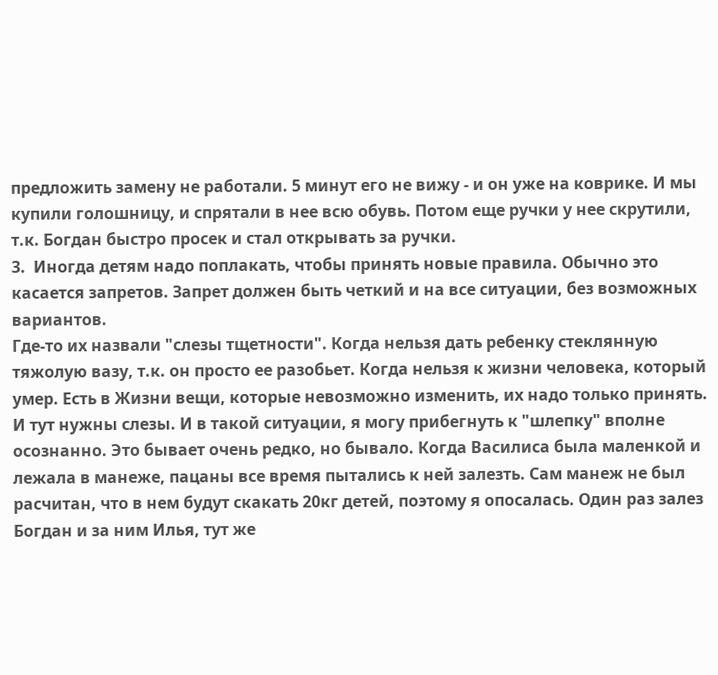предложить замену не работали. 5 минут его не вижу - и он уже на коврике. И мы купили голошницу, и спрятали в нее всю обувь. Потом еще ручки у нее скрутили, т.к. Богдан быстро просек и стал открывать за ручки.
3.  Иногда детям надо поплакать, чтобы принять новые правила. Обычно это касается запретов. Запрет должен быть четкий и на все ситуации, без возможных вариантов.
Где-то их назвали "слезы тщетности". Когда нельзя дать ребенку стеклянную тяжолую вазу, т.к. он просто ее разобьет. Когда нельзя к жизни человека, который умер. Есть в Жизни вещи, которые невозможно изменить, их надо только принять. И тут нужны слезы. И в такой ситуации, я могу прибегнуть к "шлепку" вполне осознанно. Это бывает очень редко, но бывало. Когда Василиса была маленкой и лежала в манеже, пацаны все время пытались к ней залезть. Сам манеж не был расчитан, что в нем будут скакать 20кг детей, поэтому я опосалась. Один раз залез Богдан и за ним Илья, тут же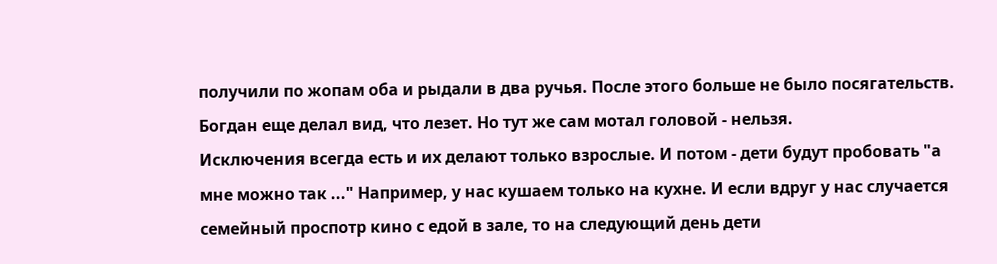получили по жопам оба и рыдали в два ручья. После этого больше не было посягательств. Богдан еще делал вид, что лезет. Но тут же сам мотал головой - нельзя.
Исключения всегда есть и их делают только взрослые. И потом - дети будут пробовать "а мне можно так ..." Например, у нас кушаем только на кухне. И если вдруг у нас случается семейный проспотр кино с едой в зале, то на следующий день дети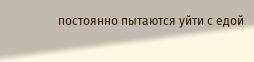постоянно пытаются уйти с едой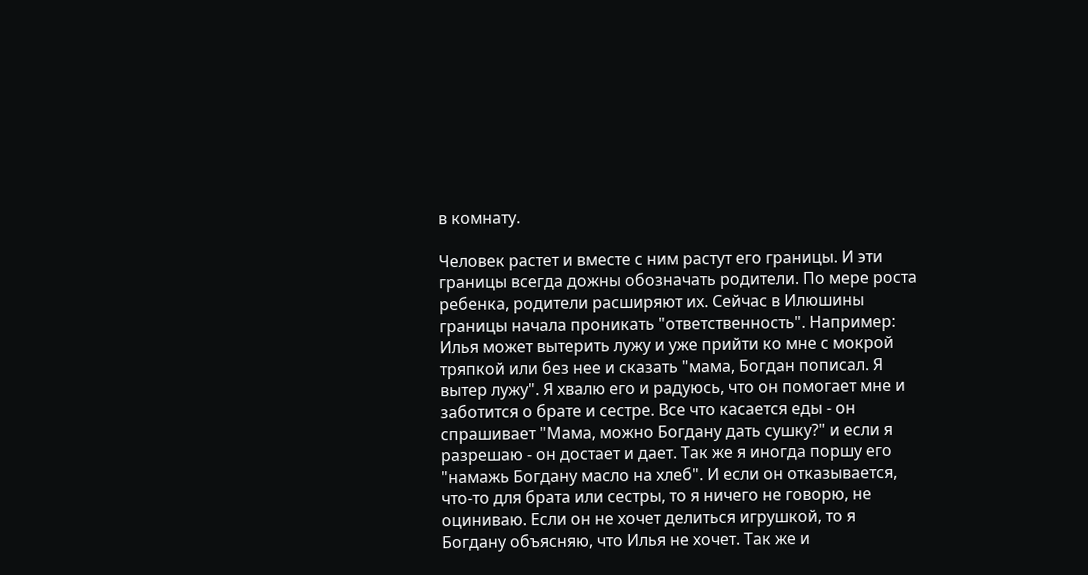в комнату.

Человек растет и вместе с ним растут его границы. И эти границы всегда дожны обозначать родители. По мере роста ребенка, родители расширяют их. Сейчас в Илюшины границы начала проникать "ответственность". Например: Илья может вытерить лужу и уже прийти ко мне с мокрой тряпкой или без нее и сказать "мама, Богдан пописал. Я вытер лужу". Я хвалю его и радуюсь, что он помогает мне и заботится о брате и сестре. Все что касается еды - он спрашивает "Мама, можно Богдану дать сушку?" и если я разрешаю - он достает и дает. Так же я иногда поршу его "намажь Богдану масло на хлеб". И если он отказывается, что-то для брата или сестры, то я ничего не говорю, не оциниваю. Если он не хочет делиться игрушкой, то я Богдану объясняю, что Илья не хочет. Так же и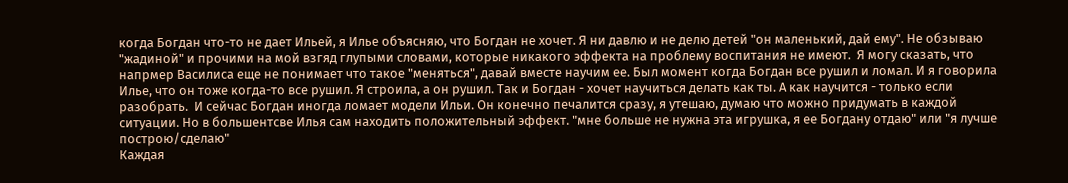когда Богдан что-то не дает Ильей, я Илье объясняю, что Богдан не хочет. Я ни давлю и не делю детей "он маленький, дай ему". Не обзываю "жадиной" и прочими на мой взгяд глупыми словами, которые никакого эффекта на проблему воспитания не имеют.  Я могу сказать, что напрмер Василиса еще не понимает что такое "меняться", давай вместе научим ее. Был момент когда Богдан все рушил и ломал. И я говорила Илье, что он тоже когда-то все рушил. Я строила, а он рушил. Так и Богдан - хочет научиться делать как ты. А как научится - только если разобрать.  И сейчас Богдан иногда ломает модели Ильи. Он конечно печалится сразу, я утешаю, думаю что можно придумать в каждой ситуации. Но в большентсве Илья сам находить положительный эффект. "мне больше не нужна эта игрушка, я ее Богдану отдаю" или "я лучше построю/сделаю"
Каждая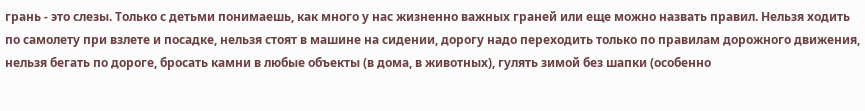грань - это слезы. Только с детьми понимаешь, как много у нас жизненно важных граней или еще можно назвать правил. Нельзя ходить по самолету при взлете и посадке, нельзя стоят в машине на сидении, дорогу надо переходить только по правилам дорожного движения, нельзя бегать по дороге, бросать камни в любые объекты (в дома, в животных), гулять зимой без шапки (особенно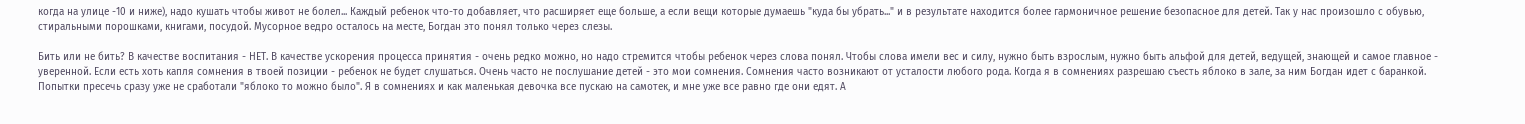когда на улице -10 и ниже), надо кушать чтобы живот не болел... Каждый ребенок что-то добавляет, что расширяет еще больше, а если вещи которые думаешь "куда бы убрать..." и в результате находится более гармоничное решение безопасное для детей. Так у нас произошло с обувью, стиральными порошками, книгами, посудой. Мусорное ведро осталось на месте, Богдан это понял только через слезы.

Бить или не бить? В качестве воспитания - НЕТ. В качестве ускорения процесса принятия - очень редко можно, но надо стремится чтобы ребенок через слова понял. Чтобы слова имели вес и силу, нужно быть взрослым, нужно быть альфой для детей, ведущей, знающей и самое главное - уверенной. Если есть хоть капля сомнения в твоей позиции - ребенок не будет слушаться. Очень часто не послушание детей - это мои сомнения. Сомнения часто возникают от усталости любого рода. Когда я в сомнениях разрешаю съесть яблоко в зале, за ним Богдан идет с баранкой. Попытки пресечь сразу уже не сработали "яблоко то можно было". Я в сомнениях и как маленькая девочка все пускаю на самотек, и мне уже все равно где они едят. А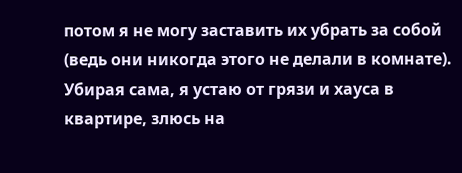потом я не могу заставить их убрать за собой (ведь они никогда этого не делали в комнате). Убирая сама, я устаю от грязи и хауса в квартире, злюсь на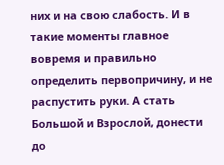них и на свою слабость. И в такие моменты главное вовремя и правильно определить первопричину, и не распустить руки. А стать Большой и Взрослой, донести до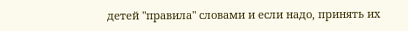детей "правила" словами и если надо, принять их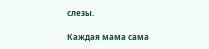слезы.

Каждая мама сама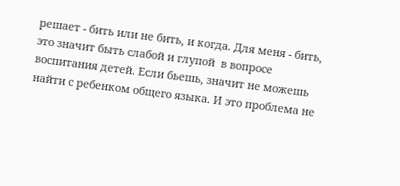решает - бить или не бить, и когда. Для меня - бить, это значит быть слабой и глупой  в вопросе воспитания детей. Если бьешь, значит не можешь найти с ребенком общего языка. И это проблема не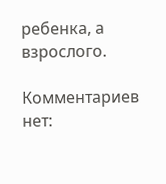ребенка, а взрослого.

Комментариев нет: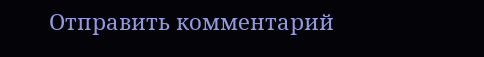Отправить комментарий